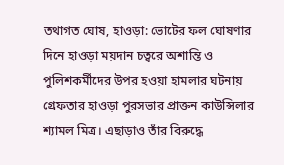তথাগত ঘোষ, হাওড়া: ভোটের ফল ঘোষণার দিনে হাওড়া ময়দান চত্বরে অশান্তি ও পুলিশকর্মীদের উপর হওয়া হামলার ঘটনায় গ্রেফতার হাওড়া পুরসভার প্রাক্তন কাউন্সিলার শ্যামল মিত্র। এছাড়াও তাঁর বিরুদ্ধে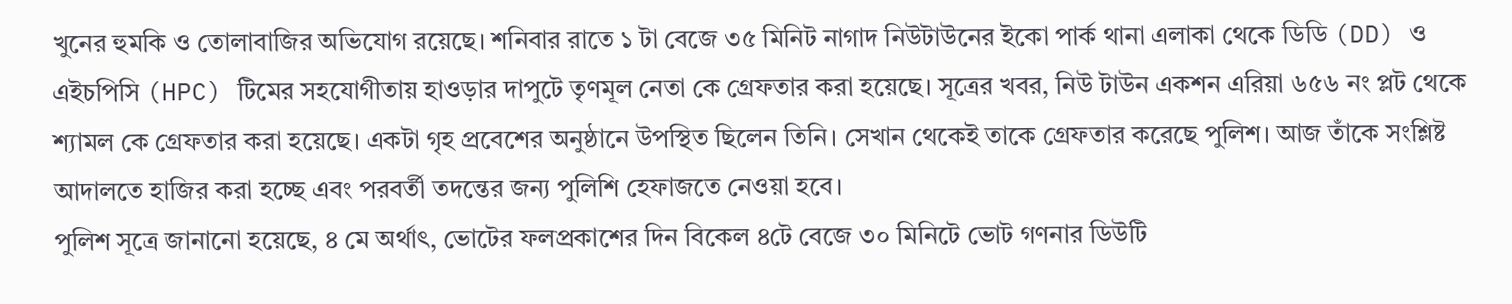খুনের হুমকি ও তোলাবাজির অভিযোগ রয়েছে। শনিবার রাতে ১ টা বেজে ৩৫ মিনিট নাগাদ নিউটাউনের ইকো পার্ক থানা এলাকা থেকে ডিডি (DD) ও এইচপিসি (HPC) টিমের সহযোগীতায় হাওড়ার দাপুটে তৃণমূল নেতা কে গ্রেফতার করা হয়েছে। সূত্রের খবর, নিউ টাউন একশন এরিয়া ৬৫৬ নং প্লট থেকে শ্যামল কে গ্রেফতার করা হয়েছে। একটা গৃহ প্রবেশের অনুষ্ঠানে উপস্থিত ছিলেন তিনি। সেখান থেকেই তাকে গ্রেফতার করেছে পুলিশ। আজ তাঁকে সংশ্লিষ্ট আদালতে হাজির করা হচ্ছে এবং পরবর্তী তদন্তের জন্য পুলিশি হেফাজতে নেওয়া হবে।
পুলিশ সূত্রে জানানো হয়েছে, ৪ মে অর্থাৎ, ভোটের ফলপ্রকাশের দিন বিকেল ৪টে বেজে ৩০ মিনিটে ভোট গণনার ডিউটি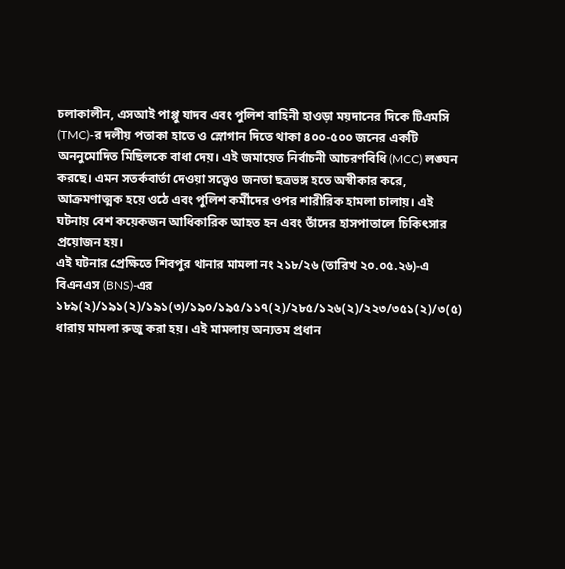চলাকালীন, এসআই পাপ্পু যাদব এবং পুলিশ বাহিনী হাওড়া ময়দানের দিকে টিএমসি (TMC)-র দলীয় পতাকা হাতে ও স্লোগান দিতে থাকা ৪০০-৫০০ জনের একটি অননুমোদিত মিছিলকে বাধা দেয়। এই জমায়েত নির্বাচনী আচরণবিধি (MCC) লঙ্ঘন করছে। এমন সতর্কবার্তা দেওয়া সত্ত্বেও জনতা ছত্রভঙ্গ হতে অস্বীকার করে, আক্রমণাত্মক হয়ে ওঠে এবং পুলিশ কর্মীদের ওপর শারীরিক হামলা চালায়। এই ঘটনায় বেশ কয়েকজন আধিকারিক আহত হন এবং তাঁদের হাসপাতালে চিকিৎসার প্রয়োজন হয়।
এই ঘটনার প্রেক্ষিতে শিবপুর থানার মামলা নং ২১৮/২৬ (তারিখ ২০.০৫.২৬)-এ বিএনএস (BNS)-এর ১৮৯(২)/১৯১(২)/১৯১(৩)/১৯০/১৯৫/১১৭(২)/২৮৫/১২৬(২)/২২৩/৩৫১(২)/৩(৫) ধারায় মামলা রুজু করা হয়। এই মামলায় অন্যতম প্রধান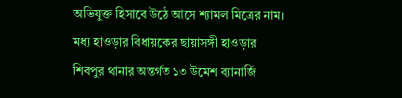অভিযুক্ত হিসাবে উঠে আসে শ্যামল মিত্রের নাম। মধ্য হাওড়ার বিধায়কের ছায়াসঙ্গী হাওড়ার শিবপুর থানার অন্তর্গত ১৩ উমেশ ব্যানার্জি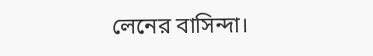লেনের বাসিন্দা।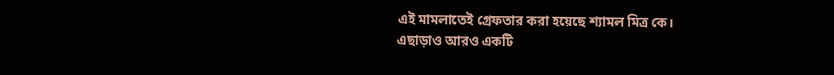এই মামলাতেই গ্রেফতার করা হয়েছে শ্যামল মিত্র কে।
এছাড়াও আরও একটি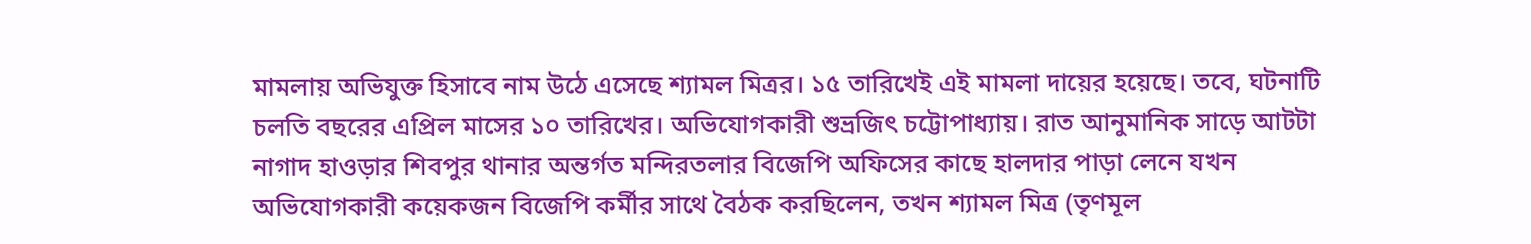মামলায় অভিযুক্ত হিসাবে নাম উঠে এসেছে শ্যামল মিত্রর। ১৫ তারিখেই এই মামলা দায়ের হয়েছে। তবে, ঘটনাটি চলতি বছরের এপ্রিল মাসের ১০ তারিখের। অভিযোগকারী শুভ্রজিৎ চট্টোপাধ্যায়। রাত আনুমানিক সাড়ে আটটা নাগাদ হাওড়ার শিবপুর থানার অন্তর্গত মন্দিরতলার বিজেপি অফিসের কাছে হালদার পাড়া লেনে যখন অভিযোগকারী কয়েকজন বিজেপি কর্মীর সাথে বৈঠক করছিলেন, তখন শ্যামল মিত্র (তৃণমূল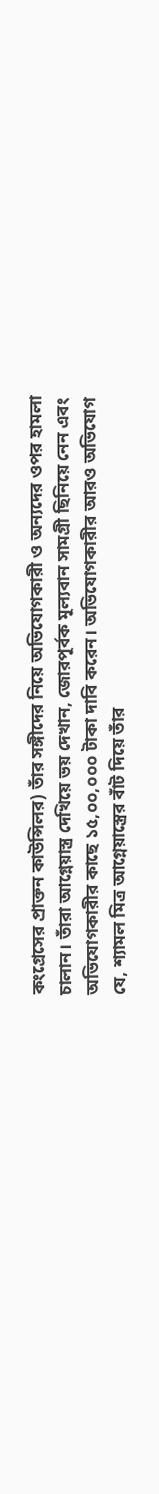কংগ্রেসের প্রাক্তন কাউন্সিলর) তাঁর সঙ্গীদের নিয়ে অভিযোগকারী ও অন্যদের ওপর হামলা চালান। তাঁরা আগ্নেয়াস্ত্র দেখিয়ে ভয় দেখান, জোরপূর্বক মূল্যবান সামগ্রী ছিনিয়ে নেন এবং অভিযোগকারীর কাছে ১৫,০০,০০০ টাকা দাবি করেন। অভিযোগকারীর আরও অভিযোগ যে, শ্যামল মিত্র আগ্নেয়াস্ত্রের বাঁট দিয়ে তাঁর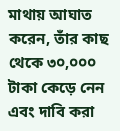মাথায় আঘাত করেন, তাঁর কাছ থেকে ৩০,০০০ টাকা কেড়ে নেন এবং দাবি করা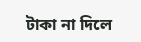টাকা না দিলে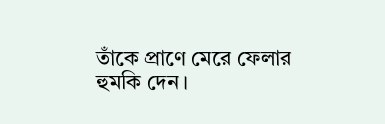তাঁকে প্রাণে মেরে ফেলার হুমকি দেন।